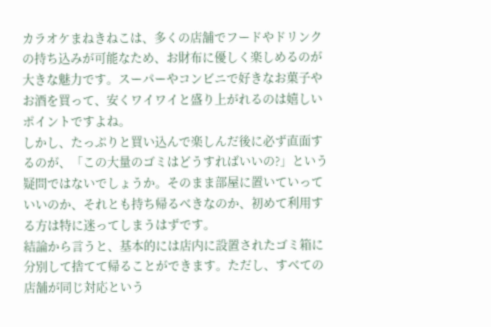カラオケまねきねこは、多くの店舗でフードやドリンクの持ち込みが可能なため、お財布に優しく楽しめるのが大きな魅力です。スーパーやコンビニで好きなお菓子やお酒を買って、安くワイワイと盛り上がれるのは嬉しいポイントですよね。
しかし、たっぷりと買い込んで楽しんだ後に必ず直面するのが、「この大量のゴミはどうすればいいの?」という疑問ではないでしょうか。そのまま部屋に置いていっていいのか、それとも持ち帰るべきなのか、初めて利用する方は特に迷ってしまうはずです。
結論から言うと、基本的には店内に設置されたゴミ箱に分別して捨てて帰ることができます。ただし、すべての店舗が同じ対応という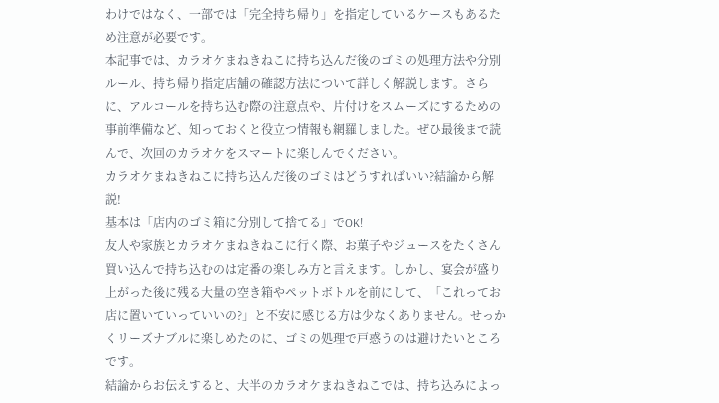わけではなく、一部では「完全持ち帰り」を指定しているケースもあるため注意が必要です。
本記事では、カラオケまねきねこに持ち込んだ後のゴミの処理方法や分別ルール、持ち帰り指定店舗の確認方法について詳しく解説します。さらに、アルコールを持ち込む際の注意点や、片付けをスムーズにするための事前準備など、知っておくと役立つ情報も網羅しました。ぜひ最後まで読んで、次回のカラオケをスマートに楽しんでください。
カラオケまねきねこに持ち込んだ後のゴミはどうすればいい?結論から解説!
基本は「店内のゴミ箱に分別して捨てる」でOK!
友人や家族とカラオケまねきねこに行く際、お菓子やジュースをたくさん買い込んで持ち込むのは定番の楽しみ方と言えます。しかし、宴会が盛り上がった後に残る大量の空き箱やペットボトルを前にして、「これってお店に置いていっていいの?」と不安に感じる方は少なくありません。せっかくリーズナブルに楽しめたのに、ゴミの処理で戸惑うのは避けたいところです。
結論からお伝えすると、大半のカラオケまねきねこでは、持ち込みによっ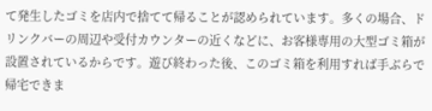て発生したゴミを店内で捨てて帰ることが認められています。多くの場合、ドリンクバーの周辺や受付カウンターの近くなどに、お客様専用の大型ゴミ箱が設置されているからです。遊び終わった後、このゴミ箱を利用すれば手ぶらで帰宅できま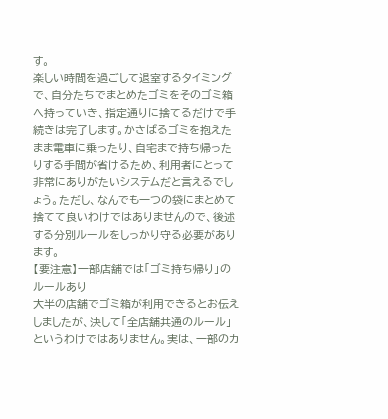す。
楽しい時間を過ごして退室するタイミングで、自分たちでまとめたゴミをそのゴミ箱へ持っていき、指定通りに捨てるだけで手続きは完了します。かさばるゴミを抱えたまま電車に乗ったり、自宅まで持ち帰ったりする手間が省けるため、利用者にとって非常にありがたいシステムだと言えるでしょう。ただし、なんでも一つの袋にまとめて捨てて良いわけではありませんので、後述する分別ルールをしっかり守る必要があります。
【要注意】一部店舗では「ゴミ持ち帰り」のルールあり
大半の店舗でゴミ箱が利用できるとお伝えしましたが、決して「全店舗共通のルール」というわけではありません。実は、一部のカ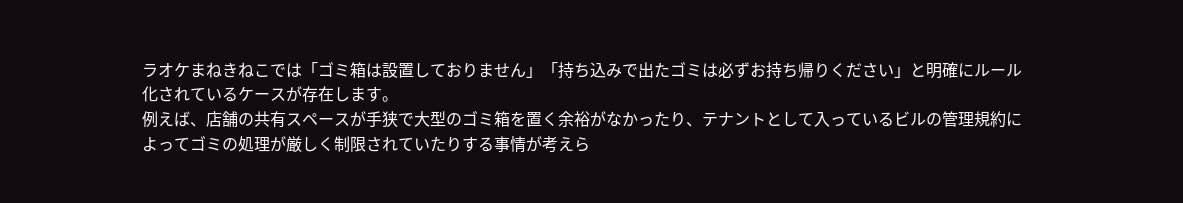ラオケまねきねこでは「ゴミ箱は設置しておりません」「持ち込みで出たゴミは必ずお持ち帰りください」と明確にルール化されているケースが存在します。
例えば、店舗の共有スペースが手狭で大型のゴミ箱を置く余裕がなかったり、テナントとして入っているビルの管理規約によってゴミの処理が厳しく制限されていたりする事情が考えら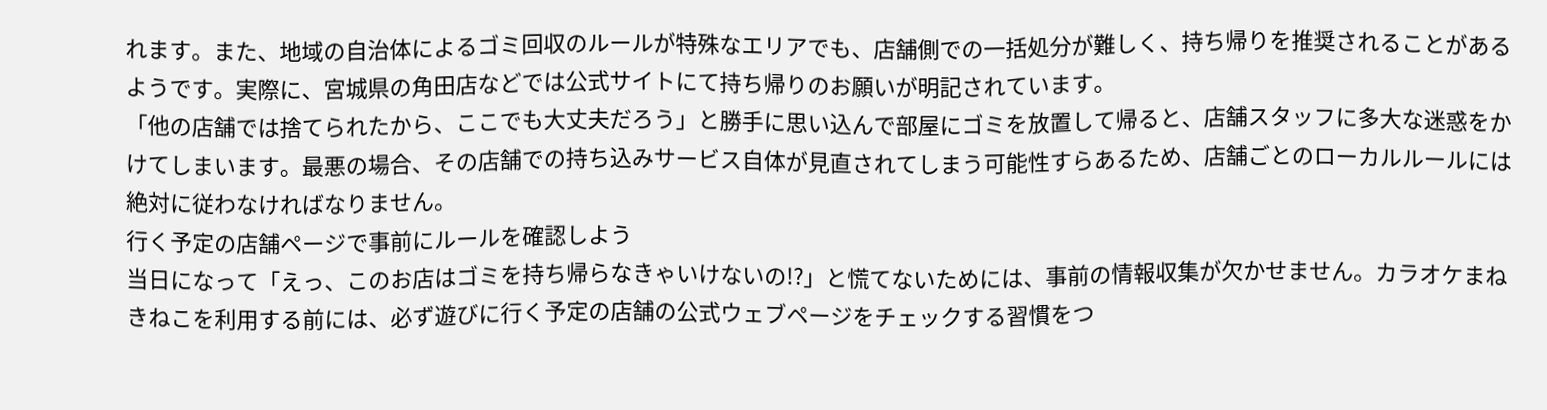れます。また、地域の自治体によるゴミ回収のルールが特殊なエリアでも、店舗側での一括処分が難しく、持ち帰りを推奨されることがあるようです。実際に、宮城県の角田店などでは公式サイトにて持ち帰りのお願いが明記されています。
「他の店舗では捨てられたから、ここでも大丈夫だろう」と勝手に思い込んで部屋にゴミを放置して帰ると、店舗スタッフに多大な迷惑をかけてしまいます。最悪の場合、その店舗での持ち込みサービス自体が見直されてしまう可能性すらあるため、店舗ごとのローカルルールには絶対に従わなければなりません。
行く予定の店舗ページで事前にルールを確認しよう
当日になって「えっ、このお店はゴミを持ち帰らなきゃいけないの!?」と慌てないためには、事前の情報収集が欠かせません。カラオケまねきねこを利用する前には、必ず遊びに行く予定の店舗の公式ウェブページをチェックする習慣をつ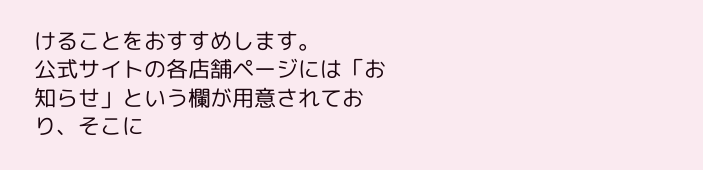けることをおすすめします。
公式サイトの各店舗ページには「お知らせ」という欄が用意されており、そこに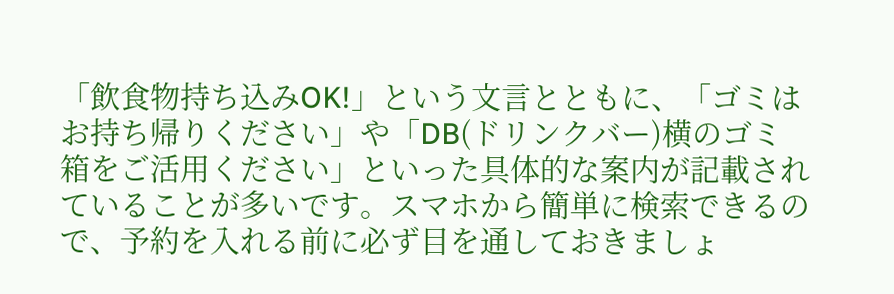「飲食物持ち込みOK!」という文言とともに、「ゴミはお持ち帰りください」や「DB(ドリンクバー)横のゴミ箱をご活用ください」といった具体的な案内が記載されていることが多いです。スマホから簡単に検索できるので、予約を入れる前に必ず目を通しておきましょ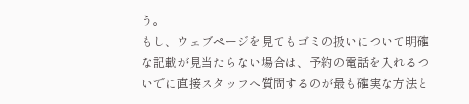う。
もし、ウェブページを見てもゴミの扱いについて明確な記載が見当たらない場合は、予約の電話を入れるついでに直接スタッフへ質問するのが最も確実な方法と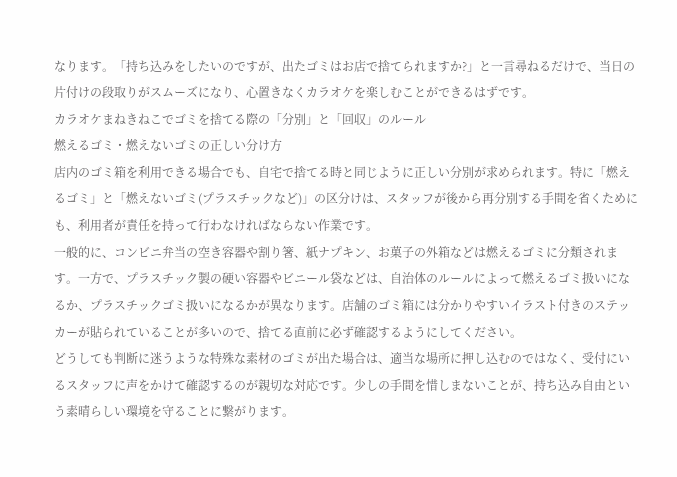なります。「持ち込みをしたいのですが、出たゴミはお店で捨てられますか?」と一言尋ねるだけで、当日の片付けの段取りがスムーズになり、心置きなくカラオケを楽しむことができるはずです。
カラオケまねきねこでゴミを捨てる際の「分別」と「回収」のルール
燃えるゴミ・燃えないゴミの正しい分け方
店内のゴミ箱を利用できる場合でも、自宅で捨てる時と同じように正しい分別が求められます。特に「燃えるゴミ」と「燃えないゴミ(プラスチックなど)」の区分けは、スタッフが後から再分別する手間を省くためにも、利用者が責任を持って行わなければならない作業です。
一般的に、コンビニ弁当の空き容器や割り箸、紙ナプキン、お菓子の外箱などは燃えるゴミに分類されます。一方で、プラスチック製の硬い容器やビニール袋などは、自治体のルールによって燃えるゴミ扱いになるか、プラスチックゴミ扱いになるかが異なります。店舗のゴミ箱には分かりやすいイラスト付きのステッカーが貼られていることが多いので、捨てる直前に必ず確認するようにしてください。
どうしても判断に迷うような特殊な素材のゴミが出た場合は、適当な場所に押し込むのではなく、受付にいるスタッフに声をかけて確認するのが親切な対応です。少しの手間を惜しまないことが、持ち込み自由という素晴らしい環境を守ることに繋がります。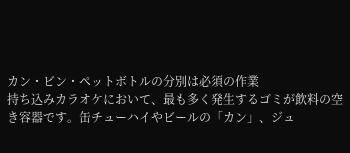カン・ビン・ペットボトルの分別は必須の作業
持ち込みカラオケにおいて、最も多く発生するゴミが飲料の空き容器です。缶チューハイやビールの「カン」、ジュ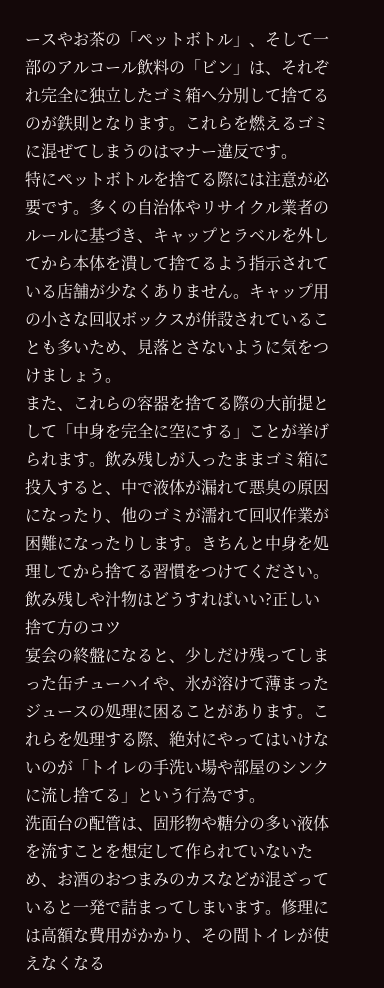ースやお茶の「ペットボトル」、そして一部のアルコール飲料の「ビン」は、それぞれ完全に独立したゴミ箱へ分別して捨てるのが鉄則となります。これらを燃えるゴミに混ぜてしまうのはマナー違反です。
特にペットボトルを捨てる際には注意が必要です。多くの自治体やリサイクル業者のルールに基づき、キャップとラベルを外してから本体を潰して捨てるよう指示されている店舗が少なくありません。キャップ用の小さな回収ボックスが併設されていることも多いため、見落とさないように気をつけましょう。
また、これらの容器を捨てる際の大前提として「中身を完全に空にする」ことが挙げられます。飲み残しが入ったままゴミ箱に投入すると、中で液体が漏れて悪臭の原因になったり、他のゴミが濡れて回収作業が困難になったりします。きちんと中身を処理してから捨てる習慣をつけてください。
飲み残しや汁物はどうすればいい?正しい捨て方のコツ
宴会の終盤になると、少しだけ残ってしまった缶チューハイや、氷が溶けて薄まったジュースの処理に困ることがあります。これらを処理する際、絶対にやってはいけないのが「トイレの手洗い場や部屋のシンクに流し捨てる」という行為です。
洗面台の配管は、固形物や糖分の多い液体を流すことを想定して作られていないため、お酒のおつまみのカスなどが混ざっていると一発で詰まってしまいます。修理には高額な費用がかかり、その間トイレが使えなくなる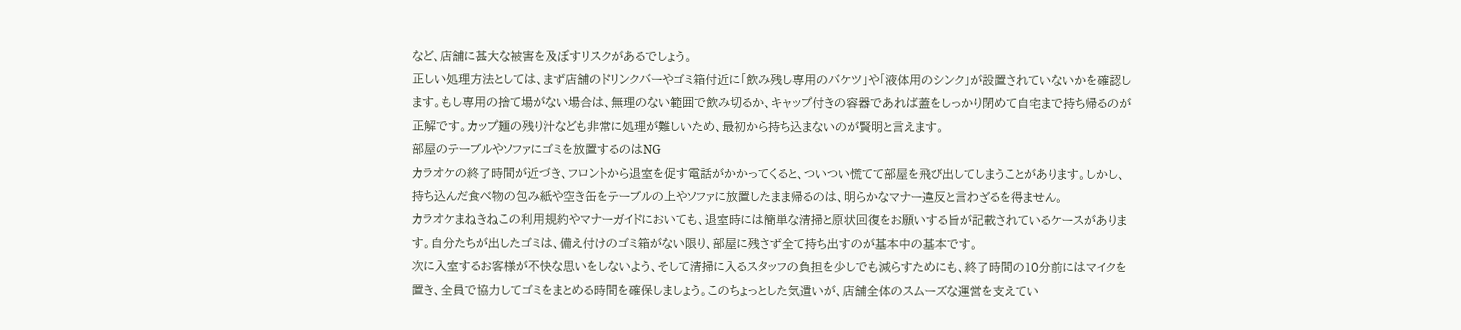など、店舗に甚大な被害を及ぼすリスクがあるでしょう。
正しい処理方法としては、まず店舗のドリンクバーやゴミ箱付近に「飲み残し専用のバケツ」や「液体用のシンク」が設置されていないかを確認します。もし専用の捨て場がない場合は、無理のない範囲で飲み切るか、キャップ付きの容器であれば蓋をしっかり閉めて自宅まで持ち帰るのが正解です。カップ麺の残り汁なども非常に処理が難しいため、最初から持ち込まないのが賢明と言えます。
部屋のテーブルやソファにゴミを放置するのはNG
カラオケの終了時間が近づき、フロントから退室を促す電話がかかってくると、ついつい慌てて部屋を飛び出してしまうことがあります。しかし、持ち込んだ食べ物の包み紙や空き缶をテーブルの上やソファに放置したまま帰るのは、明らかなマナー違反と言わざるを得ません。
カラオケまねきねこの利用規約やマナーガイドにおいても、退室時には簡単な清掃と原状回復をお願いする旨が記載されているケースがあります。自分たちが出したゴミは、備え付けのゴミ箱がない限り、部屋に残さず全て持ち出すのが基本中の基本です。
次に入室するお客様が不快な思いをしないよう、そして清掃に入るスタッフの負担を少しでも減らすためにも、終了時間の10分前にはマイクを置き、全員で協力してゴミをまとめる時間を確保しましょう。このちょっとした気遣いが、店舗全体のスムーズな運営を支えてい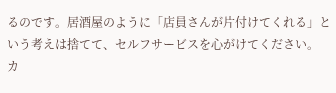るのです。居酒屋のように「店員さんが片付けてくれる」という考えは捨てて、セルフサービスを心がけてください。
カ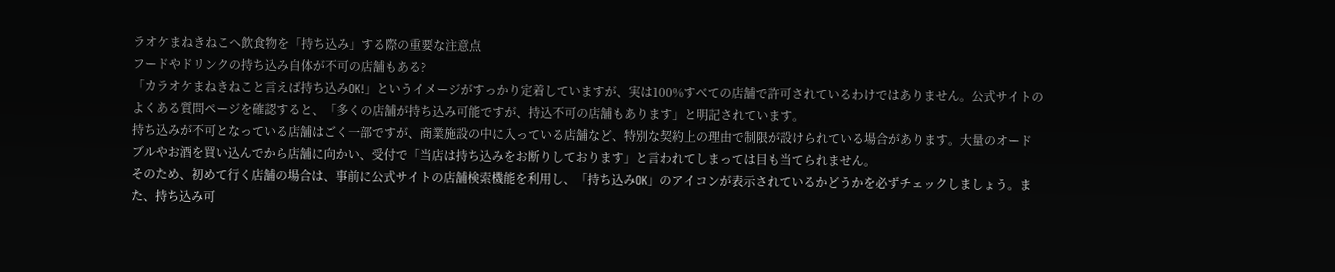ラオケまねきねこへ飲食物を「持ち込み」する際の重要な注意点
フードやドリンクの持ち込み自体が不可の店舗もある?
「カラオケまねきねこと言えば持ち込みOK!」というイメージがすっかり定着していますが、実は100%すべての店舗で許可されているわけではありません。公式サイトのよくある質問ページを確認すると、「多くの店舗が持ち込み可能ですが、持込不可の店舗もあります」と明記されています。
持ち込みが不可となっている店舗はごく一部ですが、商業施設の中に入っている店舗など、特別な契約上の理由で制限が設けられている場合があります。大量のオードブルやお酒を買い込んでから店舗に向かい、受付で「当店は持ち込みをお断りしております」と言われてしまっては目も当てられません。
そのため、初めて行く店舗の場合は、事前に公式サイトの店舗検索機能を利用し、「持ち込みOK」のアイコンが表示されているかどうかを必ずチェックしましょう。また、持ち込み可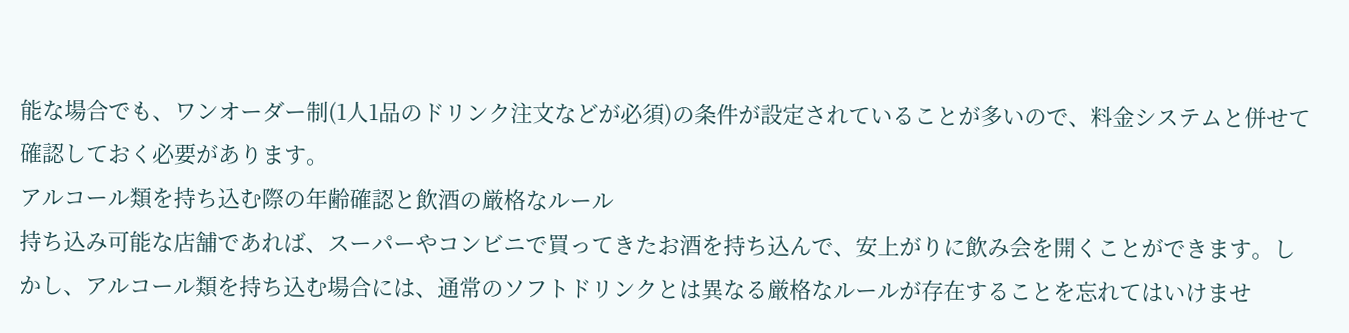能な場合でも、ワンオーダー制(1人1品のドリンク注文などが必須)の条件が設定されていることが多いので、料金システムと併せて確認しておく必要があります。
アルコール類を持ち込む際の年齢確認と飲酒の厳格なルール
持ち込み可能な店舗であれば、スーパーやコンビニで買ってきたお酒を持ち込んで、安上がりに飲み会を開くことができます。しかし、アルコール類を持ち込む場合には、通常のソフトドリンクとは異なる厳格なルールが存在することを忘れてはいけませ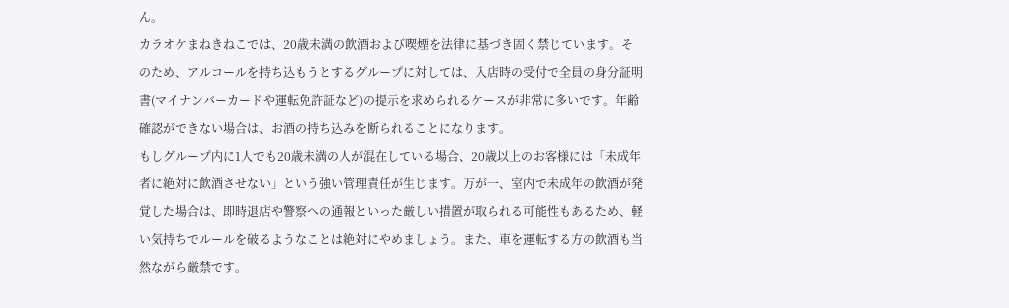ん。
カラオケまねきねこでは、20歳未満の飲酒および喫煙を法律に基づき固く禁じています。そのため、アルコールを持ち込もうとするグループに対しては、入店時の受付で全員の身分証明書(マイナンバーカードや運転免許証など)の提示を求められるケースが非常に多いです。年齢確認ができない場合は、お酒の持ち込みを断られることになります。
もしグループ内に1人でも20歳未満の人が混在している場合、20歳以上のお客様には「未成年者に絶対に飲酒させない」という強い管理責任が生じます。万が一、室内で未成年の飲酒が発覚した場合は、即時退店や警察への通報といった厳しい措置が取られる可能性もあるため、軽い気持ちでルールを破るようなことは絶対にやめましょう。また、車を運転する方の飲酒も当然ながら厳禁です。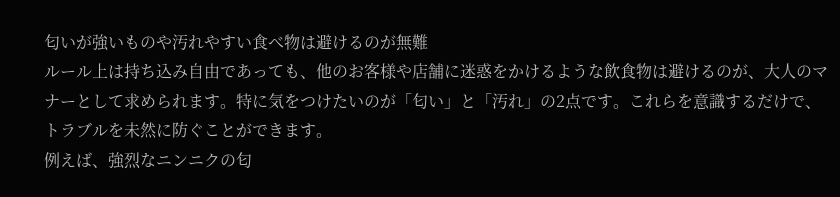匂いが強いものや汚れやすい食べ物は避けるのが無難
ルール上は持ち込み自由であっても、他のお客様や店舗に迷惑をかけるような飲食物は避けるのが、大人のマナーとして求められます。特に気をつけたいのが「匂い」と「汚れ」の2点です。これらを意識するだけで、トラブルを未然に防ぐことができます。
例えば、強烈なニンニクの匂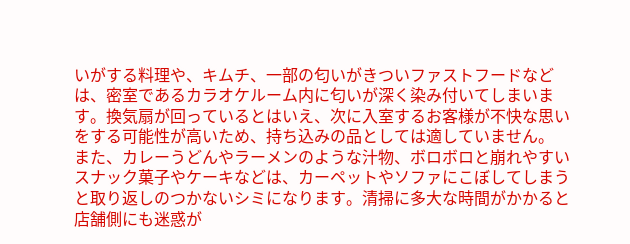いがする料理や、キムチ、一部の匂いがきついファストフードなどは、密室であるカラオケルーム内に匂いが深く染み付いてしまいます。換気扇が回っているとはいえ、次に入室するお客様が不快な思いをする可能性が高いため、持ち込みの品としては適していません。
また、カレーうどんやラーメンのような汁物、ボロボロと崩れやすいスナック菓子やケーキなどは、カーペットやソファにこぼしてしまうと取り返しのつかないシミになります。清掃に多大な時間がかかると店舗側にも迷惑が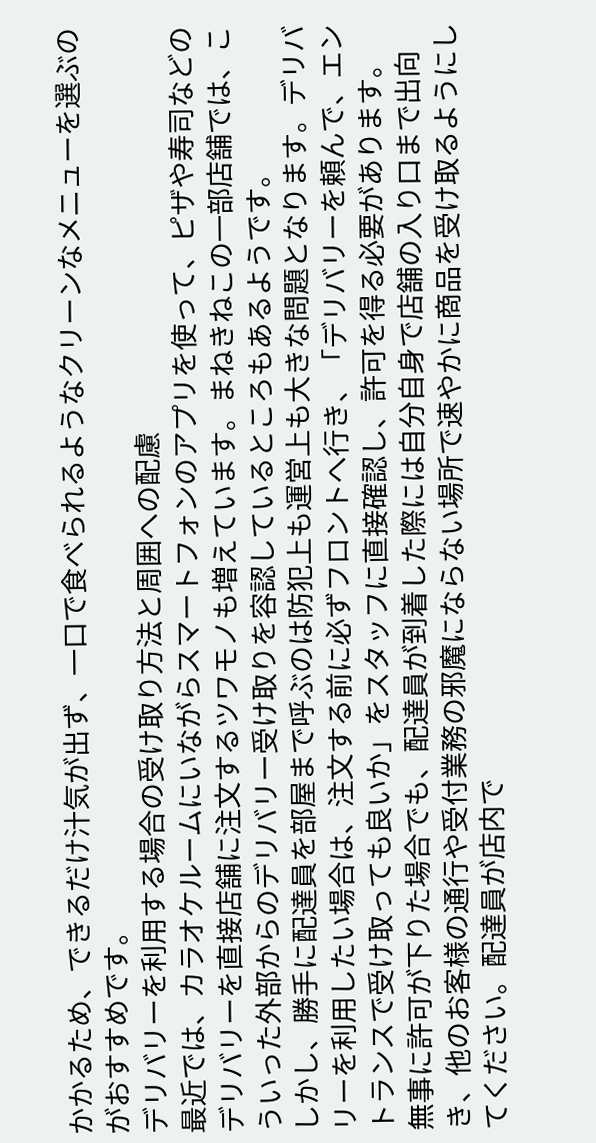かかるため、できるだけ汁気が出ず、一口で食べられるようなクリーンなメニューを選ぶのがおすすめです。
デリバリーを利用する場合の受け取り方法と周囲への配慮
最近では、カラオケルームにいながらスマートフォンのアプリを使って、ピザや寿司などのデリバリーを直接店舗に注文するツワモノも増えています。まねきねこの一部店舗では、こういった外部からのデリバリー受け取りを容認しているところもあるようです。
しかし、勝手に配達員を部屋まで呼ぶのは防犯上も運営上も大きな問題となります。デリバリーを利用したい場合は、注文する前に必ずフロントへ行き、「デリバリーを頼んで、エントランスで受け取っても良いか」をスタッフに直接確認し、許可を得る必要があります。
無事に許可が下りた場合でも、配達員が到着した際には自分自身で店舗の入り口まで出向き、他のお客様の通行や受付業務の邪魔にならない場所で速やかに商品を受け取るようにしてください。配達員が店内で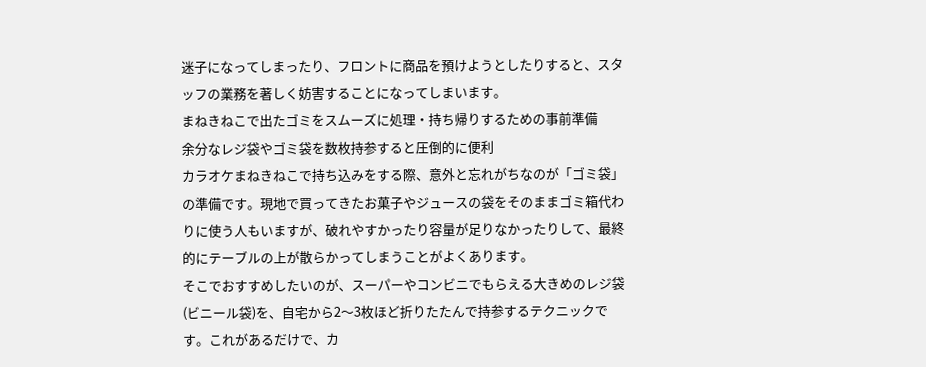迷子になってしまったり、フロントに商品を預けようとしたりすると、スタッフの業務を著しく妨害することになってしまいます。
まねきねこで出たゴミをスムーズに処理・持ち帰りするための事前準備
余分なレジ袋やゴミ袋を数枚持参すると圧倒的に便利
カラオケまねきねこで持ち込みをする際、意外と忘れがちなのが「ゴミ袋」の準備です。現地で買ってきたお菓子やジュースの袋をそのままゴミ箱代わりに使う人もいますが、破れやすかったり容量が足りなかったりして、最終的にテーブルの上が散らかってしまうことがよくあります。
そこでおすすめしたいのが、スーパーやコンビニでもらえる大きめのレジ袋(ビニール袋)を、自宅から2〜3枚ほど折りたたんで持参するテクニックです。これがあるだけで、カ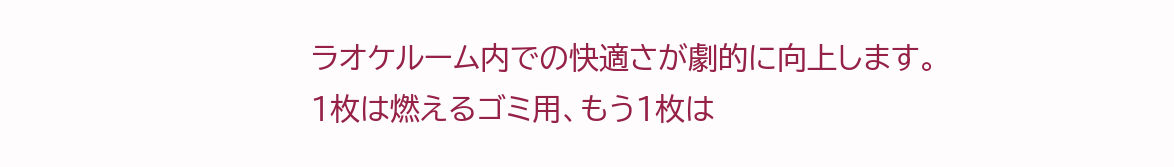ラオケルーム内での快適さが劇的に向上します。
1枚は燃えるゴミ用、もう1枚は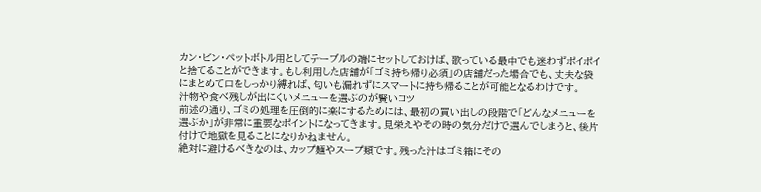カン・ビン・ペットボトル用としてテーブルの端にセットしておけば、歌っている最中でも迷わずポイポイと捨てることができます。もし利用した店舗が「ゴミ持ち帰り必須」の店舗だった場合でも、丈夫な袋にまとめて口をしっかり縛れば、匂いも漏れずにスマートに持ち帰ることが可能となるわけです。
汁物や食べ残しが出にくいメニューを選ぶのが賢いコツ
前述の通り、ゴミの処理を圧倒的に楽にするためには、最初の買い出しの段階で「どんなメニューを選ぶか」が非常に重要なポイントになってきます。見栄えやその時の気分だけで選んでしまうと、後片付けで地獄を見ることになりかねません。
絶対に避けるべきなのは、カップ麺やスープ類です。残った汁はゴミ箱にその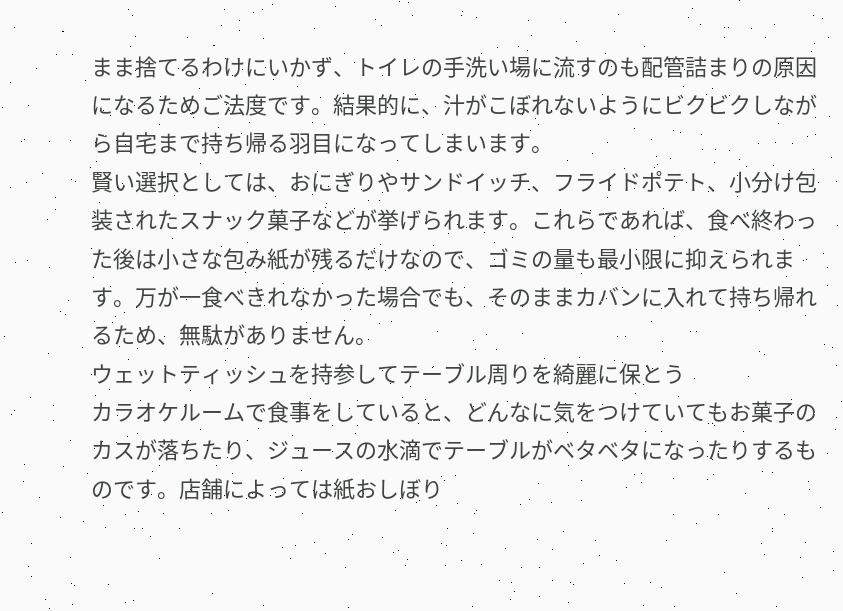まま捨てるわけにいかず、トイレの手洗い場に流すのも配管詰まりの原因になるためご法度です。結果的に、汁がこぼれないようにビクビクしながら自宅まで持ち帰る羽目になってしまいます。
賢い選択としては、おにぎりやサンドイッチ、フライドポテト、小分け包装されたスナック菓子などが挙げられます。これらであれば、食べ終わった後は小さな包み紙が残るだけなので、ゴミの量も最小限に抑えられます。万が一食べきれなかった場合でも、そのままカバンに入れて持ち帰れるため、無駄がありません。
ウェットティッシュを持参してテーブル周りを綺麗に保とう
カラオケルームで食事をしていると、どんなに気をつけていてもお菓子のカスが落ちたり、ジュースの水滴でテーブルがベタベタになったりするものです。店舗によっては紙おしぼり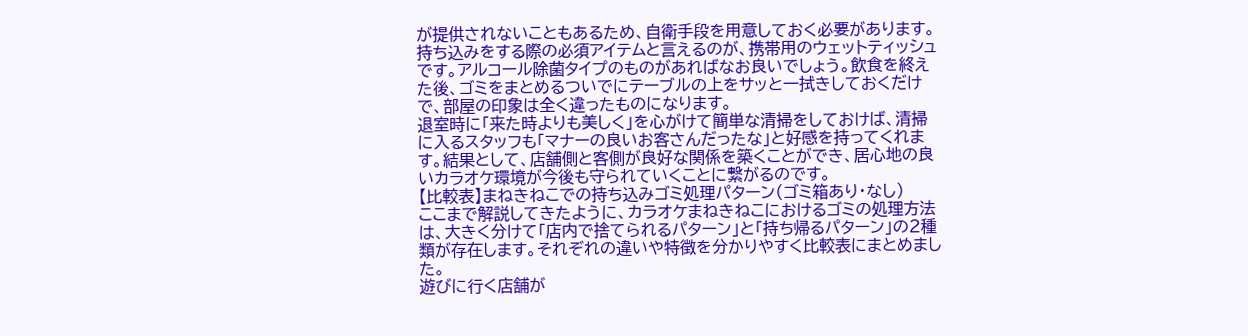が提供されないこともあるため、自衛手段を用意しておく必要があります。
持ち込みをする際の必須アイテムと言えるのが、携帯用のウェットティッシュです。アルコール除菌タイプのものがあればなお良いでしょう。飲食を終えた後、ゴミをまとめるついでにテーブルの上をサッと一拭きしておくだけで、部屋の印象は全く違ったものになります。
退室時に「来た時よりも美しく」を心がけて簡単な清掃をしておけば、清掃に入るスタッフも「マナーの良いお客さんだったな」と好感を持ってくれます。結果として、店舗側と客側が良好な関係を築くことができ、居心地の良いカラオケ環境が今後も守られていくことに繋がるのです。
【比較表】まねきねこでの持ち込みゴミ処理パターン(ゴミ箱あり・なし)
ここまで解説してきたように、カラオケまねきねこにおけるゴミの処理方法は、大きく分けて「店内で捨てられるパターン」と「持ち帰るパターン」の2種類が存在します。それぞれの違いや特徴を分かりやすく比較表にまとめました。
遊びに行く店舗が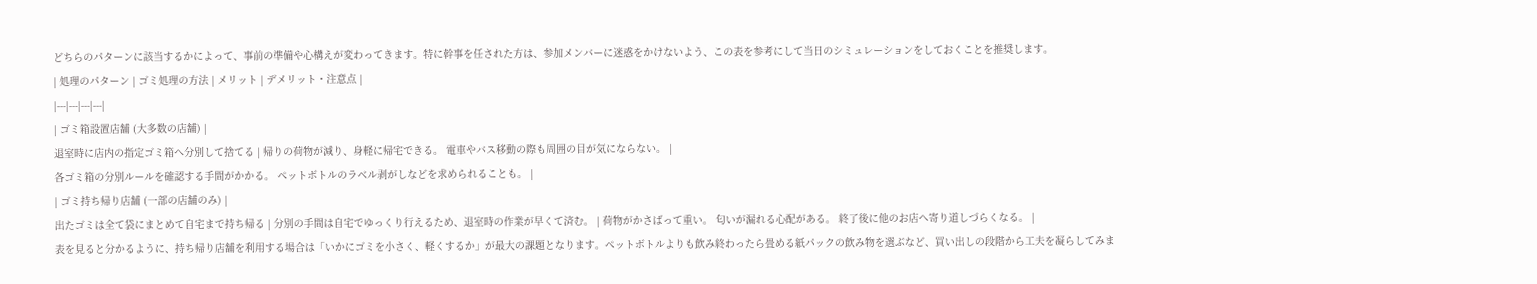どちらのパターンに該当するかによって、事前の準備や心構えが変わってきます。特に幹事を任された方は、参加メンバーに迷惑をかけないよう、この表を参考にして当日のシミュレーションをしておくことを推奨します。
| 処理のパターン | ゴミ処理の方法 | メリット | デメリット・注意点 |
|---|---|---|---|
| ゴミ箱設置店舗 (大多数の店舗) |
退室時に店内の指定ゴミ箱へ分別して捨てる | 帰りの荷物が減り、身軽に帰宅できる。 電車やバス移動の際も周囲の目が気にならない。 |
各ゴミ箱の分別ルールを確認する手間がかかる。 ペットボトルのラベル剥がしなどを求められることも。 |
| ゴミ持ち帰り店舗 (一部の店舗のみ) |
出たゴミは全て袋にまとめて自宅まで持ち帰る | 分別の手間は自宅でゆっくり行えるため、退室時の作業が早くて済む。 | 荷物がかさばって重い。 匂いが漏れる心配がある。 終了後に他のお店へ寄り道しづらくなる。 |
表を見ると分かるように、持ち帰り店舗を利用する場合は「いかにゴミを小さく、軽くするか」が最大の課題となります。ペットボトルよりも飲み終わったら畳める紙パックの飲み物を選ぶなど、買い出しの段階から工夫を凝らしてみま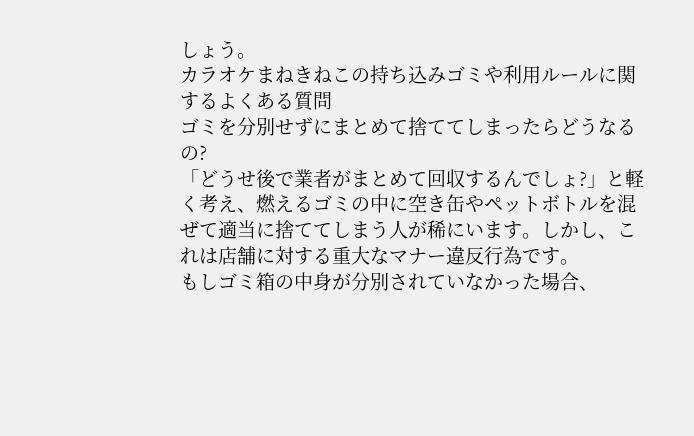しょう。
カラオケまねきねこの持ち込みゴミや利用ルールに関するよくある質問
ゴミを分別せずにまとめて捨ててしまったらどうなるの?
「どうせ後で業者がまとめて回収するんでしょ?」と軽く考え、燃えるゴミの中に空き缶やペットボトルを混ぜて適当に捨ててしまう人が稀にいます。しかし、これは店舗に対する重大なマナー違反行為です。
もしゴミ箱の中身が分別されていなかった場合、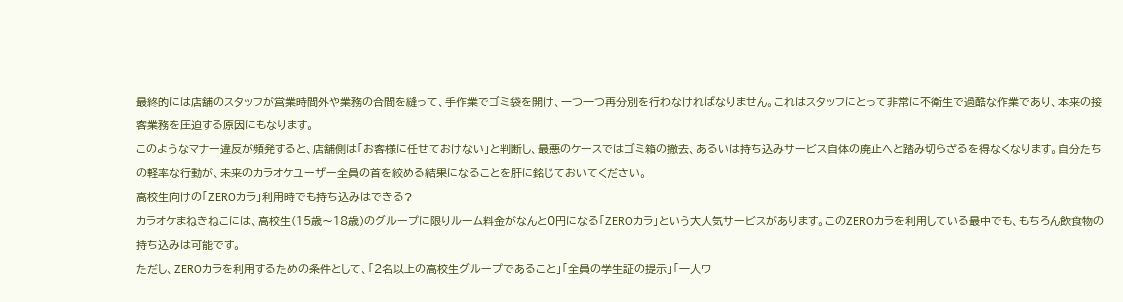最終的には店舗のスタッフが営業時間外や業務の合間を縫って、手作業でゴミ袋を開け、一つ一つ再分別を行わなければなりません。これはスタッフにとって非常に不衛生で過酷な作業であり、本来の接客業務を圧迫する原因にもなります。
このようなマナー違反が頻発すると、店舗側は「お客様に任せておけない」と判断し、最悪のケースではゴミ箱の撤去、あるいは持ち込みサービス自体の廃止へと踏み切らざるを得なくなります。自分たちの軽率な行動が、未来のカラオケユーザー全員の首を絞める結果になることを肝に銘じておいてください。
高校生向けの「ZEROカラ」利用時でも持ち込みはできる?
カラオケまねきねこには、高校生(15歳〜18歳)のグループに限りルーム料金がなんと0円になる「ZEROカラ」という大人気サービスがあります。このZEROカラを利用している最中でも、もちろん飲食物の持ち込みは可能です。
ただし、ZEROカラを利用するための条件として、「2名以上の高校生グループであること」「全員の学生証の提示」「一人ワ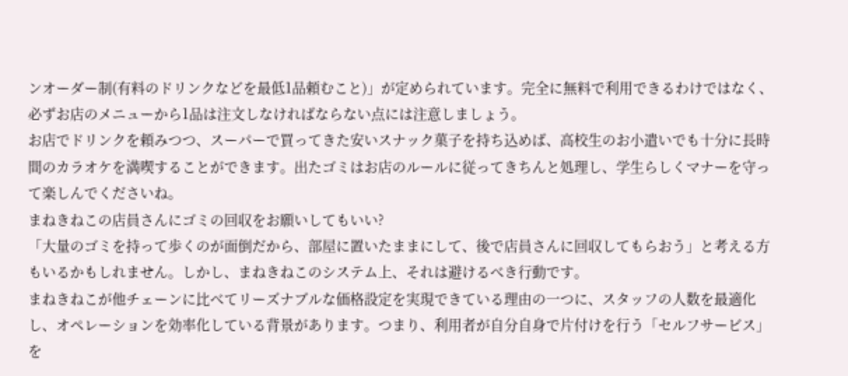ンオーダー制(有料のドリンクなどを最低1品頼むこと)」が定められています。完全に無料で利用できるわけではなく、必ずお店のメニューから1品は注文しなければならない点には注意しましょう。
お店でドリンクを頼みつつ、スーパーで買ってきた安いスナック菓子を持ち込めば、高校生のお小遣いでも十分に長時間のカラオケを満喫することができます。出たゴミはお店のルールに従ってきちんと処理し、学生らしくマナーを守って楽しんでくださいね。
まねきねこの店員さんにゴミの回収をお願いしてもいい?
「大量のゴミを持って歩くのが面倒だから、部屋に置いたままにして、後で店員さんに回収してもらおう」と考える方もいるかもしれません。しかし、まねきねこのシステム上、それは避けるべき行動です。
まねきねこが他チェーンに比べてリーズナブルな価格設定を実現できている理由の一つに、スタッフの人数を最適化し、オペレーションを効率化している背景があります。つまり、利用者が自分自身で片付けを行う「セルフサービス」を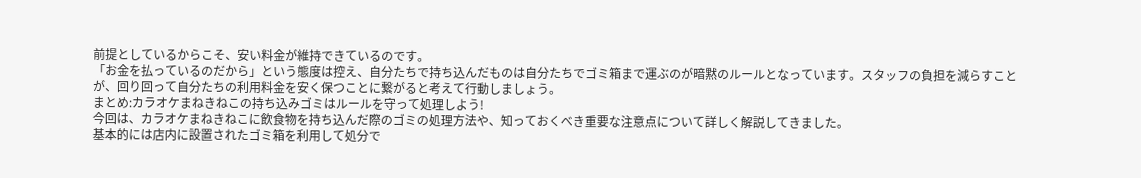前提としているからこそ、安い料金が維持できているのです。
「お金を払っているのだから」という態度は控え、自分たちで持ち込んだものは自分たちでゴミ箱まで運ぶのが暗黙のルールとなっています。スタッフの負担を減らすことが、回り回って自分たちの利用料金を安く保つことに繋がると考えて行動しましょう。
まとめ:カラオケまねきねこの持ち込みゴミはルールを守って処理しよう!
今回は、カラオケまねきねこに飲食物を持ち込んだ際のゴミの処理方法や、知っておくべき重要な注意点について詳しく解説してきました。
基本的には店内に設置されたゴミ箱を利用して処分で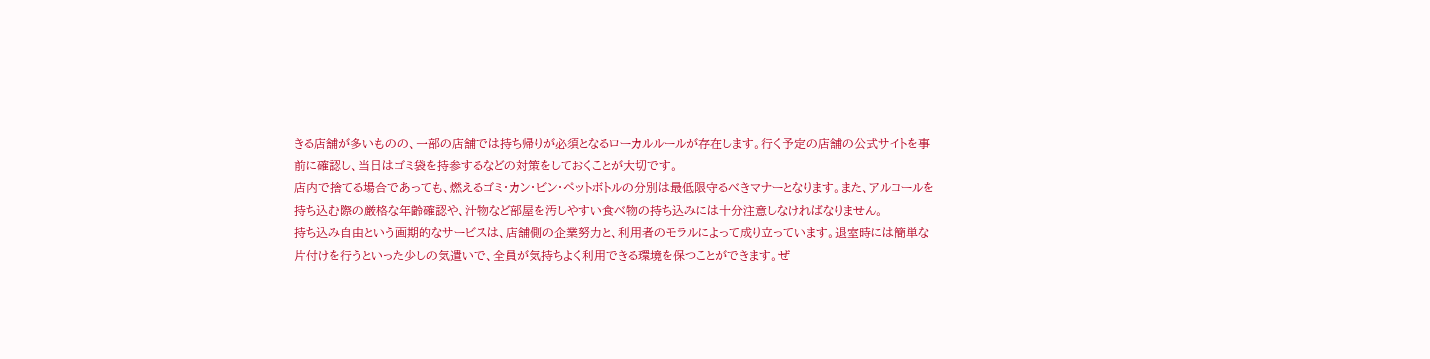きる店舗が多いものの、一部の店舗では持ち帰りが必須となるローカルルールが存在します。行く予定の店舗の公式サイトを事前に確認し、当日はゴミ袋を持参するなどの対策をしておくことが大切です。
店内で捨てる場合であっても、燃えるゴミ・カン・ビン・ペットボトルの分別は最低限守るべきマナーとなります。また、アルコールを持ち込む際の厳格な年齢確認や、汁物など部屋を汚しやすい食べ物の持ち込みには十分注意しなければなりません。
持ち込み自由という画期的なサービスは、店舗側の企業努力と、利用者のモラルによって成り立っています。退室時には簡単な片付けを行うといった少しの気遣いで、全員が気持ちよく利用できる環境を保つことができます。ぜ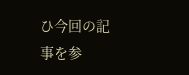ひ今回の記事を参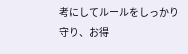考にしてルールをしっかり守り、お得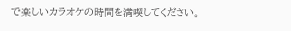で楽しいカラオケの時間を満喫してください。